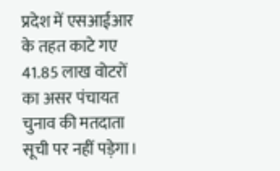प्रदेश में एसआईआर के तहत काटे गए 41.85 लाख वोटरों का असर पंचायत चुनाव की मतदाता सूची पर नहीं पड़ेगा।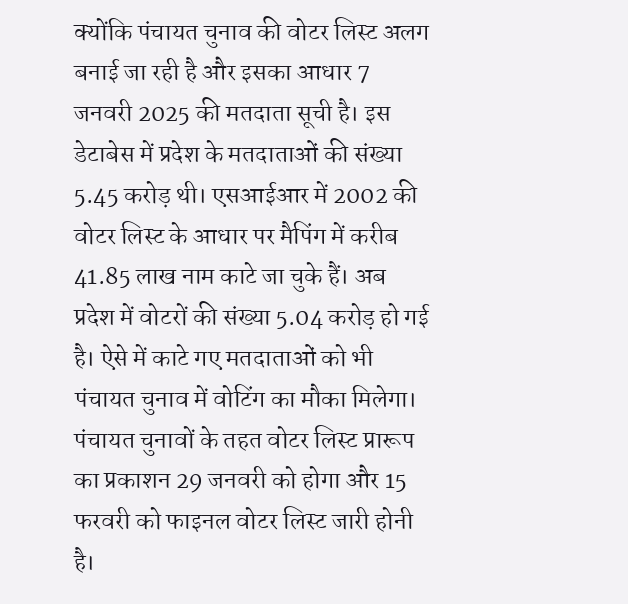क्योंकि पंचायत चुनाव की वोटर लिस्ट अलग बनाई जा रही है और इसका आधार 7 जनवरी 2025 की मतदाता सूची है। इस डेटाबेस में प्रदेश के मतदाताओं की संख्या 5.45 करोड़ थी। एसआईआर में 2002 की वोटर लिस्ट के आधार पर मैपिंग में करीब 41.85 लाख नाम काटे जा चुके हैं। अब प्रदेश में वोटरों की संख्या 5.04 करोड़ हो गई है। ऐसे में काटे गए मतदाताओं को भी पंचायत चुनाव में वोटिंग का मौका मिलेगा। पंचायत चुनावों के तहत वोटर लिस्ट प्रारूप का प्रकाशन 29 जनवरी को होगा और 15 फरवरी को फाइनल वोटर लिस्ट जारी होनी है।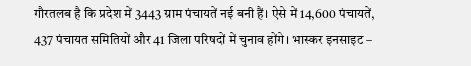गौरतलब है कि प्रदेश में 3443 ग्राम पंचायतें नई बनी हैं। ऐसे में 14,600 पंचायतें, 437 पंचायत समितियों और 41 जिला परिषदों में चुनाव होंगे। भास्कर इनसाइट –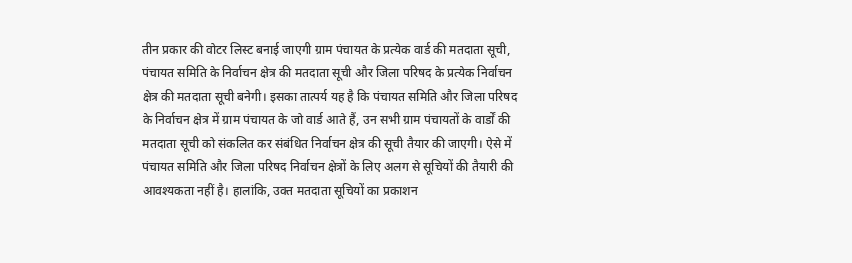तीन प्रकार की वोटर लिस्ट बनाई जाएगी ग्राम पंचायत के प्रत्येक वार्ड की मतदाता सूची, पंचायत समिति के निर्वाचन क्षेत्र की मतदाता सूची और जिला परिषद के प्रत्येक निर्वाचन क्षेत्र की मतदाता सूची बनेगी। इसका तात्पर्य यह है कि पंचायत समिति और जिला परिषद के निर्वाचन क्षेत्र में ग्राम पंचायत के जो वार्ड आते हैं, उन सभी ग्राम पंचायतों के वार्डों की मतदाता सूची को संकलित कर संबंधित निर्वाचन क्षेत्र की सूची तैयार की जाएगी। ऐसे में पंचायत समिति और जिला परिषद निर्वाचन क्षेत्रों के लिए अलग से सूचियों की तैयारी की आवश्यकता नहीं है। हालांकि, उक्त मतदाता सूचियों का प्रकाशन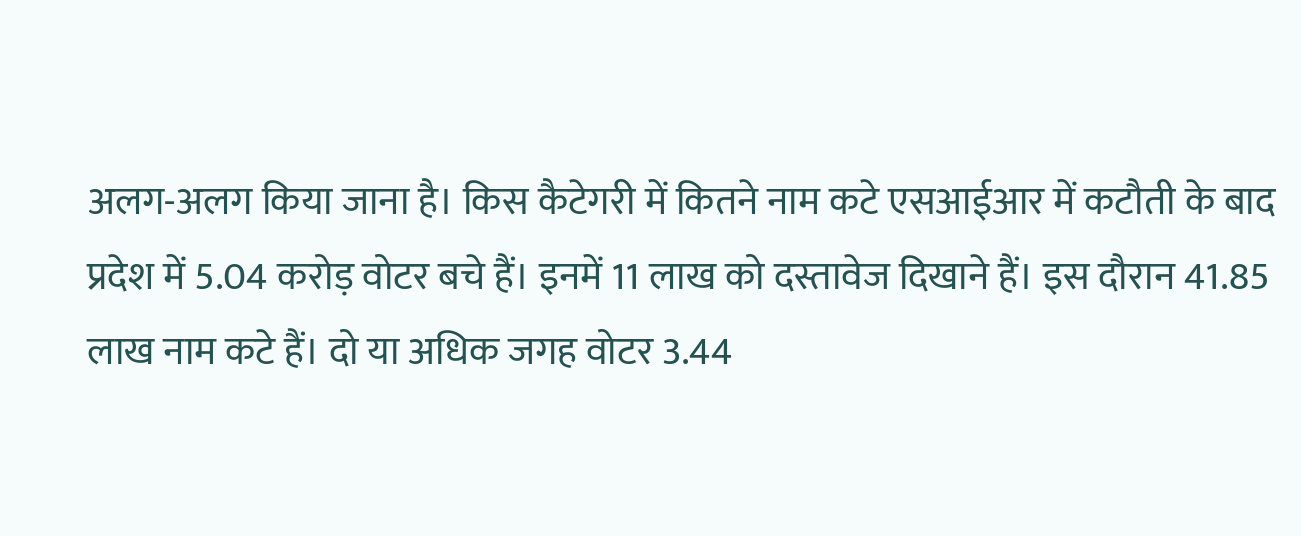अलग-अलग किया जाना है। किस कैटेगरी में कितने नाम कटे एसआईआर में कटौती के बाद प्रदेश में 5.04 करोड़ वोटर बचे हैं। इनमें 11 लाख को दस्तावेज दिखाने हैं। इस दौरान 41.85 लाख नाम कटे हैं। दो या अधिक जगह वोटर 3.44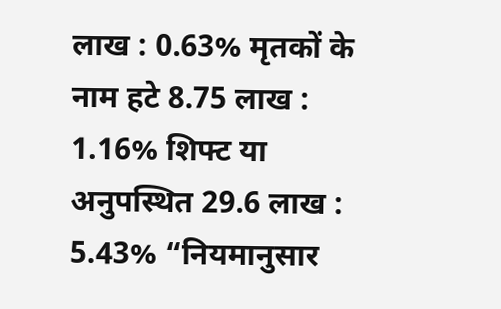लाख : 0.63% मृतकों के नाम हटे 8.75 लाख : 1.16% शिफ्ट या अनुपस्थित 29.6 लाख : 5.43% “नियमानुसार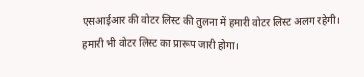एसआईआर की वोटर लिस्ट की तुलना में हमारी वोटर लिस्ट अलग रहेगी। हमारी भी वोटर लिस्ट का प्रारूप जारी होगा।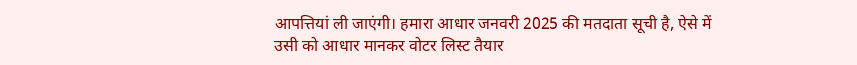आपत्तियां ली जाएंगी। हमारा आधार जनवरी 2025 की मतदाता सूची है, ऐसे में उसी को आधार मानकर वोटर लिस्ट तैयार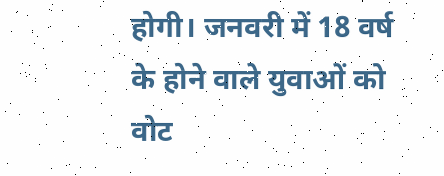होगी। जनवरी में 18 वर्ष के होने वाले युवाओं को वोट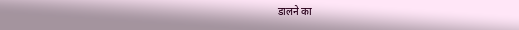डालने का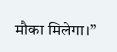मौका मिलेगा।”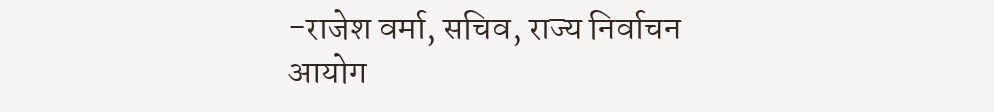-राजेश वर्मा, सचिव, राज्य निर्वाचन आयोग